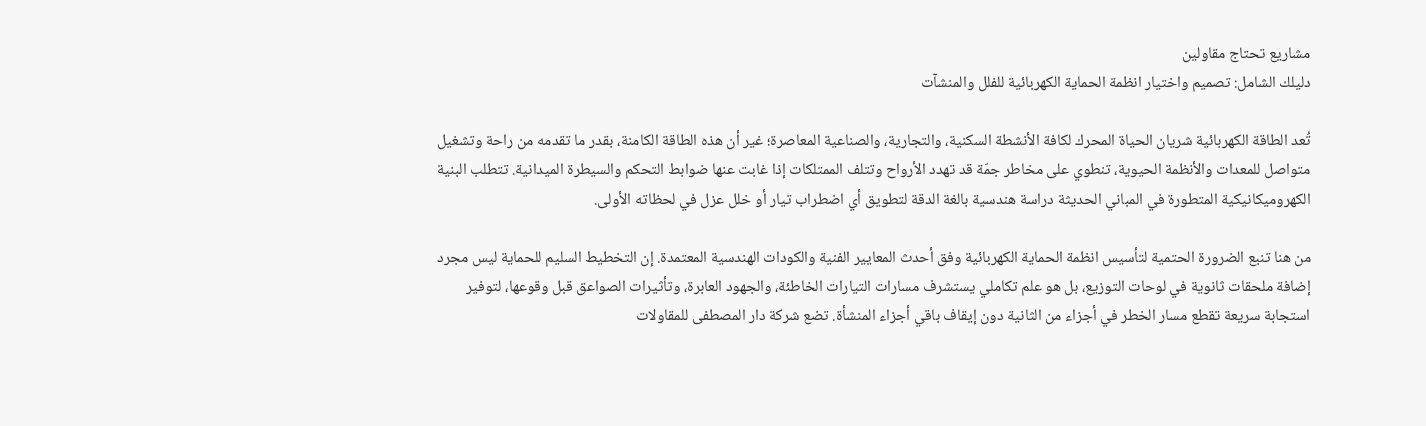مشاريع تحتاج مقاولين
دليلك الشامل: تصميم واختيار انظمة الحماية الكهربائية للفلل والمنشآت

تُعد الطاقة الكهربائية شريان الحياة المحرك لكافة الأنشطة السكنية، والتجارية، والصناعية المعاصرة؛ غير أن هذه الطاقة الكامنة، بقدر ما تقدمه من راحة وتشغيل متواصل للمعدات والأنظمة الحيوية، تنطوي على مخاطر جمّة قد تهدد الأرواح وتتلف الممتلكات إذا غابت عنها ضوابط التحكم والسيطرة الميدانية. تتطلب البنية الكهروميكانيكية المتطورة في المباني الحديثة دراسة هندسية بالغة الدقة لتطويق أي اضطراب تيار أو خلل عزل في لحظاته الأولى.

من هنا تنبع الضرورة الحتمية لتأسيس انظمة الحماية الكهربائية وفق أحدث المعايير الفنية والكودات الهندسية المعتمدة. إن التخطيط السليم للحماية ليس مجرد إضافة ملحقات ثانوية في لوحات التوزيع، بل هو علم تكاملي يستشرف مسارات التيارات الخاطئة، والجهود العابرة، وتأثيرات الصواعق قبل وقوعها، لتوفير استجابة سريعة تقطع مسار الخطر في أجزاء من الثانية دون إيقاف باقي أجزاء المنشأة. تضع شركة دار المصطفى للمقاولات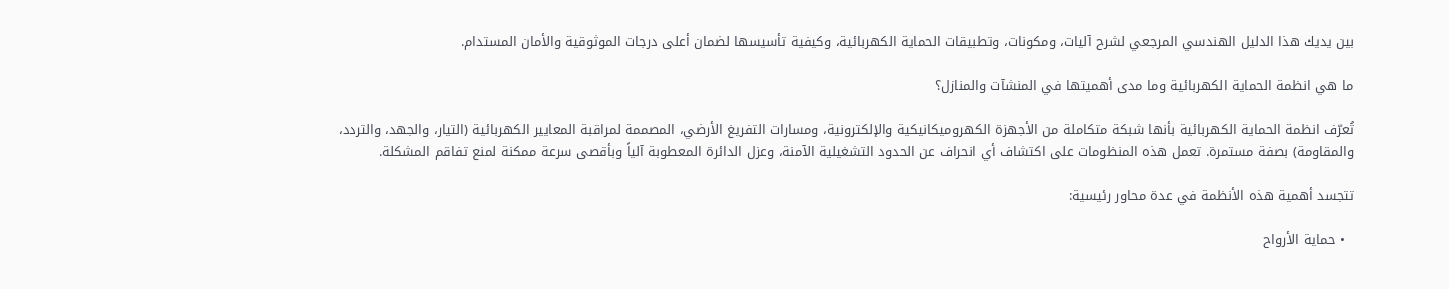بين يديك هذا الدليل الهندسي المرجعي لشرح آليات، ومكونات، وتطبيقات الحماية الكهربائية، وكيفية تأسيسها لضمان أعلى درجات الموثوقية والأمان المستدام.

ما هي انظمة الحماية الكهربائية وما مدى أهميتها في المنشآت والمنازل؟

تُعرّف انظمة الحماية الكهربائية بأنها شبكة متكاملة من الأجهزة الكهروميكانيكية والإلكترونية، ومسارات التفريغ الأرضي، المصممة لمراقبة المعايير الكهربائية (التيار، والجهد، والتردد، والمقاومة) بصفة مستمرة. تعمل هذه المنظومات على اكتشاف أي انحراف عن الحدود التشغيلية الآمنة، وعزل الدائرة المعطوبة آلياً وبأقصى سرعة ممكنة لمنع تفاقم المشكلة.

تتجسد أهمية هذه الأنظمة في عدة محاور رئيسية:

  • حماية الأرواح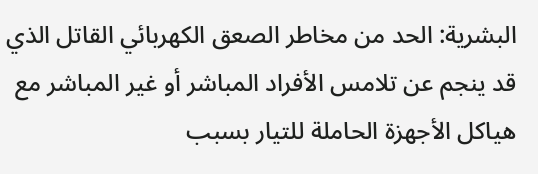البشرية: الحد من مخاطر الصعق الكهربائي القاتل الذي قد ينجم عن تلامس الأفراد المباشر أو غير المباشر مع هياكل الأجهزة الحاملة للتيار بسبب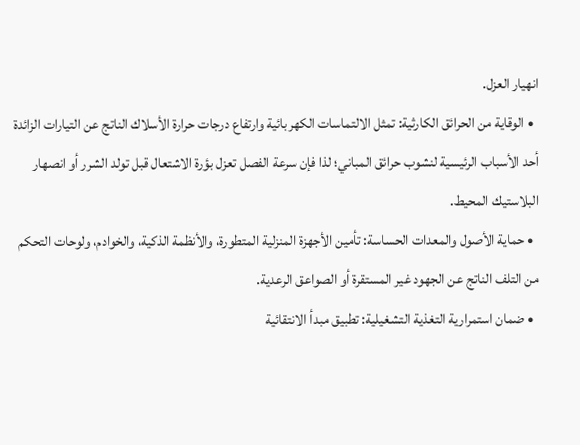انهيار العزل.
  • الوقاية من الحرائق الكارثية: تمثل الالتماسات الكهربائية وارتفاع درجات حرارة الأسلاك الناتج عن التيارات الزائدة أحد الأسباب الرئيسية لنشوب حرائق المباني؛ لذا فإن سرعة الفصل تعزل بؤرة الاشتعال قبل تولد الشرر أو انصهار البلاستيك المحيط.
  • حماية الأصول والمعدات الحساسة: تأمين الأجهزة المنزلية المتطورة، والأنظمة الذكية، والخوادم، ولوحات التحكم من التلف الناتج عن الجهود غير المستقرة أو الصواعق الرعدية.
  • ضمان استمرارية التغذية التشغيلية: تطبيق مبدأ الانتقائية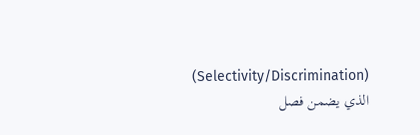(Selectivity/Discrimination) الذي يضمن فصل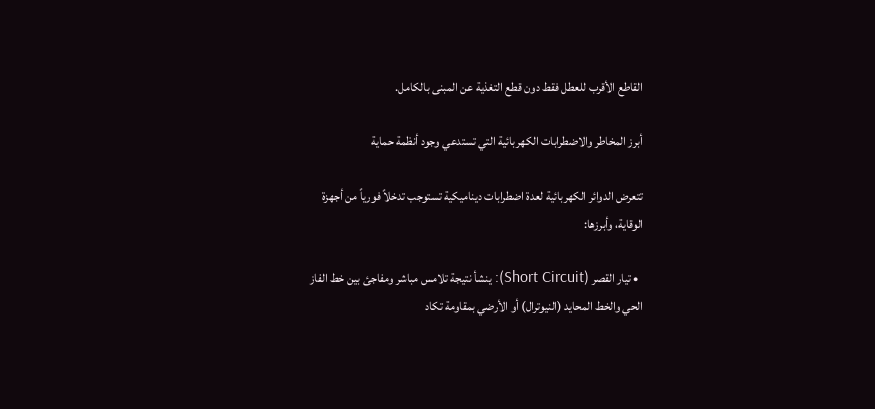القاطع الأقرب للعطل فقط دون قطع التغذية عن المبنى بالكامل.

أبرز المخاطر والاضطرابات الكهربائية التي تستدعي وجود أنظمة حماية

تتعرض الدوائر الكهربائية لعدة اضطرابات ديناميكية تستوجب تدخلاً فورياً من أجهزة الوقاية، وأبرزها:

  • تيار القصر (Short Circuit): ينشأ نتيجة تلامس مباشر ومفاجئ بين خط الفاز الحي والخط المحايد (النيوترال) أو الأرضي بمقاومة تكاد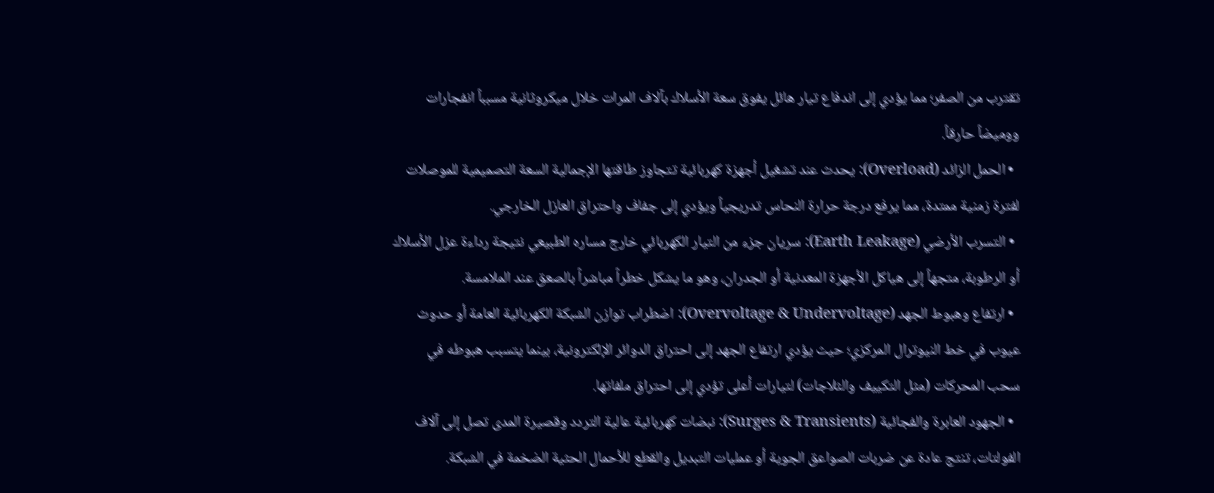تقترب من الصفر؛ مما يؤدي إلى اندفاع تيار هائل يفوق سعة الأسلاك بآلاف المرات خلال ميكروثانية مسبباً انفجارات ووميضاً حارقاً.
  • الحمل الزائد (Overload): يحدث عند تشغيل أجهزة كهربائية تتجاوز طاقتها الإجمالية السعة التصميمية للموصلات لفترة زمنية ممتدة، مما يرفع درجة حرارة النحاس تدريجياً ويؤدي إلى جفاف واحتراق العازل الخارجي.
  • التسرب الأرضي (Earth Leakage): سريان جزء من التيار الكهربائي خارج مساره الطبيعي نتيجة رداءة عزل الأسلاك أو الرطوبة، متجهاً إلى هياكل الأجهزة المعدنية أو الجدران، وهو ما يشكل خطراً مباشراً بالصعق عند الملامسة.
  • ارتفاع وهبوط الجهد (Overvoltage & Undervoltage): اضطراب توازن الشبكة الكهربائية العامة أو حدوث عيوب في خط النيوترال المركزي؛ حيث يؤدي ارتفاع الجهد إلى احتراق الدوائر الإلكترونية، بينما يتسبب هبوطه في سحب المحركات (مثل التكييف والثلاجات) لتيارات أعلى تؤدي إلى احتراق ملفاتها.
  • الجهود العابرة والفجائية (Surges & Transients): نبضات كهربائية عالية التردد وقصيرة المدى تصل إلى آلاف الفولتات، تنتج عادة عن ضربات الصواعق الجوية أو عمليات التبديل والقطع للأحمال الحثية الضخمة في الشبكة.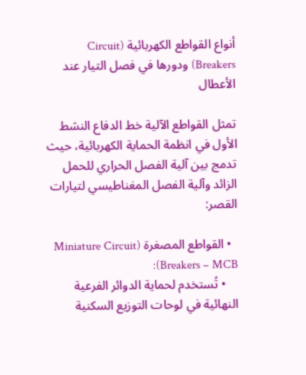أنواع القواطع الكهربائية (Circuit Breakers) ودورها في فصل التيار عند الأعطال

تمثل القواطع الآلية خط الدفاع النشط الأول في انظمة الحماية الكهربائية، حيث تدمج بين آلية الفصل الحراري للحمل الزائد وآلية الفصل المغناطيسي لتيارات القصر:

  • القواطع المصغرة (Miniature Circuit Breakers – MCB):
    • تُستخدم لحماية الدوائر الفرعية النهائية في لوحات التوزيع السكنية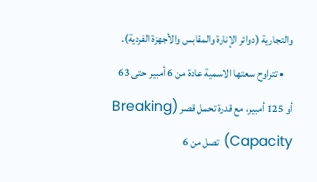والتجارية (دوائر الإنارة والمقابس والأجهزة الفردية).
    • تتراوح سعتها الاسمية عادة من 6 أمبير حتى 63 أو 125 أمبير، مع قدرة تحمل قصر (Breaking Capacity) تصل من 6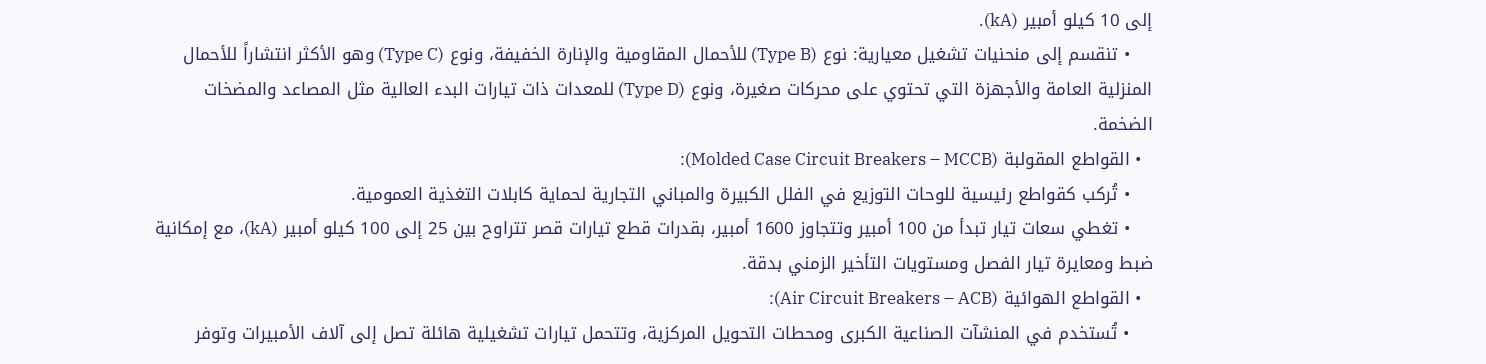إلى 10 كيلو أمبير (kA).
    • تنقسم إلى منحنيات تشغيل معيارية: نوع (Type B) للأحمال المقاومية والإنارة الخفيفة، ونوع (Type C) وهو الأكثر انتشاراً للأحمال المنزلية العامة والأجهزة التي تحتوي على محركات صغيرة، ونوع (Type D) للمعدات ذات تيارات البدء العالية مثل المصاعد والمضخات الضخمة.
  • القواطع المقولبة (Molded Case Circuit Breakers – MCCB):
    • تُركب كقواطع رئيسية للوحات التوزيع في الفلل الكبيرة والمباني التجارية لحماية كابلات التغذية العمومية.
    • تغطي سعات تيار تبدأ من 100 أمبير وتتجاوز 1600 أمبير، بقدرات قطع تيارات قصر تتراوح بين 25 إلى 100 كيلو أمبير (kA)، مع إمكانية ضبط ومعايرة تيار الفصل ومستويات التأخير الزمني بدقة.
  • القواطع الهوائية (Air Circuit Breakers – ACB):
    • تُستخدم في المنشآت الصناعية الكبرى ومحطات التحويل المركزية، وتتحمل تيارات تشغيلية هائلة تصل إلى آلاف الأمبيرات وتوفر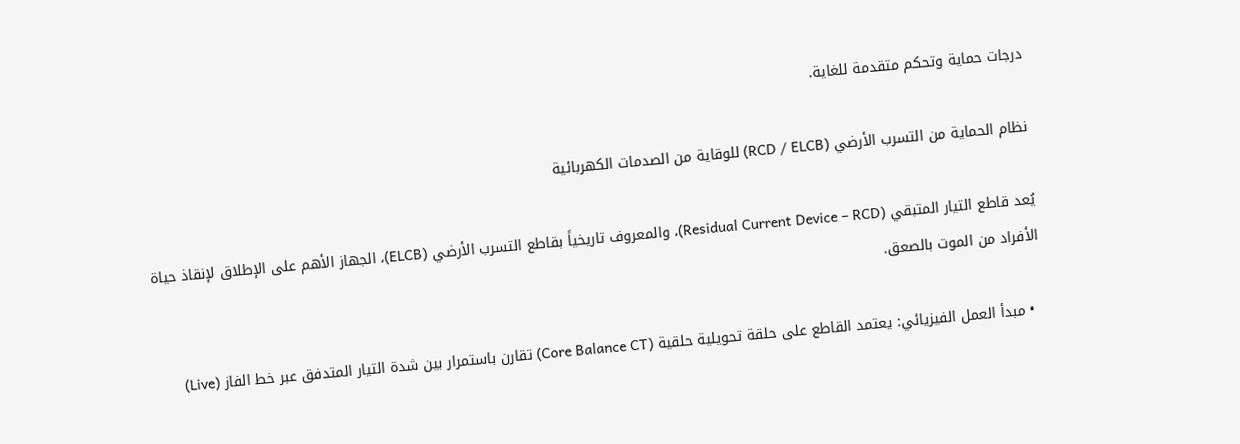درجات حماية وتحكم متقدمة للغاية.

نظام الحماية من التسرب الأرضي (RCD / ELCB) للوقاية من الصدمات الكهربائية

يُعد قاطع التيار المتبقي (Residual Current Device – RCD)، والمعروف تاريخياً بقاطع التسرب الأرضي (ELCB)، الجهاز الأهم على الإطلاق لإنقاذ حياة الأفراد من الموت بالصعق.

  • مبدأ العمل الفيزيائي: يعتمد القاطع على حلقة تحويلية حلقية (Core Balance CT) تقارن باستمرار بين شدة التيار المتدفق عبر خط الفاز (Live)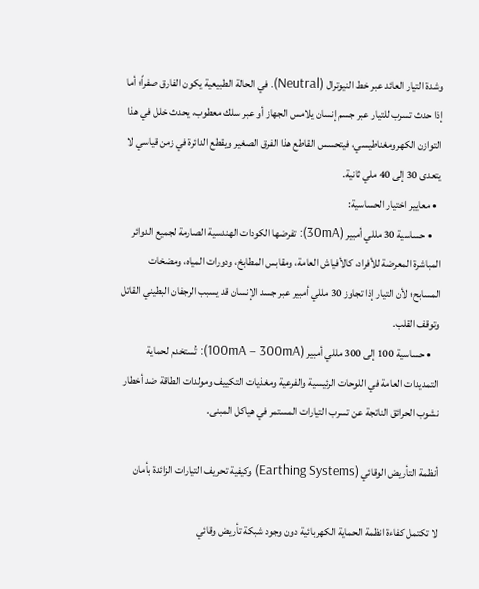وشدة التيار العائد عبر خط النيوترال (Neutral). في الحالة الطبيعية يكون الفارق صفراً؛ أما إذا حدث تسرب للتيار عبر جسم إنسان يلامس الجهاز أو عبر سلك معطوب، يحدث خلل في هذا التوازن الكهرومغناطيسي، فيتحسس القاطع هذا الفرق الصغير ويقطع الدائرة في زمن قياسي لا يتعدى 30 إلى 40 ملي ثانية.
  • معايير اختيار الحساسية:
    • حساسية 30 مللي أمبير (30mA): تفرضها الكودات الهندسية الصارمة لجميع الدوائر المباشرة المعرضة للأفراد، كالأفياش العامة، ومقابس المطابخ، ودورات المياه، ومضخات المسابح؛ لأن التيار إذا تجاوز 30 مللي أمبير عبر جسد الإنسان قد يسبب الرجفان البطيني القاتل وتوقف القلب.
    • حساسية 100 إلى 300 مللي أمبير (100mA – 300mA): تُستخدم لحماية التمديدات العامة في اللوحات الرئيسية والفرعية ومغذيات التكييف ومولدات الطاقة ضد أخطار نشوب الحرائق الناتجة عن تسرب التيارات المستمر في هياكل المبنى.

أنظمة التأريض الوقائي (Earthing Systems) وكيفية تحريف التيارات الزائدة بأمان

لا تكتمل كفاءة انظمة الحماية الكهربائية دون وجود شبكة تأريض وقائي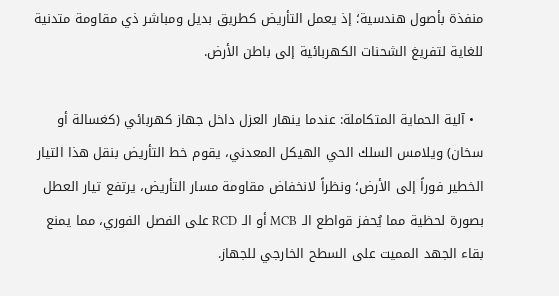منفذة بأصول هندسية؛ إذ يعمل التأريض كطريق بديل ومباشر ذي مقاومة متدنية للغاية لتفريغ الشحنات الكهربائية إلى باطن الأرض.

  • آلية الحماية المتكاملة: عندما ينهار العزل داخل جهاز كهربائي (كغسالة أو سخان) ويلامس السلك الحي الهيكل المعدني، يقوم خط التأريض بنقل هذا التيار الخطير فوراً إلى الأرض؛ ونظراً لانخفاض مقاومة مسار التأريض، يرتفع تيار العطل بصورة لحظية مما يُحفز قواطع الـ MCB أو الـ RCD على الفصل الفوري، مما يمنع بقاء الجهد المميت على السطح الخارجي للجهاز.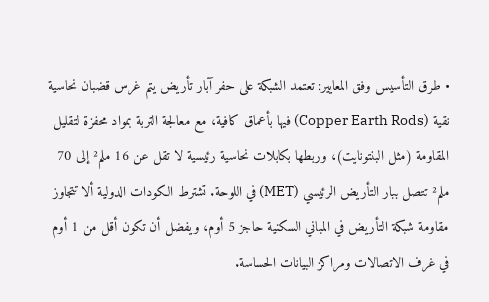• طرق التأسيس وفق المعايير: تعتمد الشبكة على حفر آبار تأريض يتم غرس قضبان نحاسية نقية (Copper Earth Rods) فيها بأعماق كافية، مع معالجة التربة بمواد محفزة لتقليل المقاومة (مثل البنتونايت)، وربطها بكابلات نحاسية رئيسية لا تقل عن 16 ملم² إلى 70 ملم² تتصل ببار التأريض الرئيسي (MET) في اللوحة. تشترط الكودات الدولية ألا تتجاوز مقاومة شبكة التأريض في المباني السكنية حاجز 5 أوم، ويفضل أن تكون أقل من 1 أوم في غرف الاتصالات ومراكز البيانات الحساسة.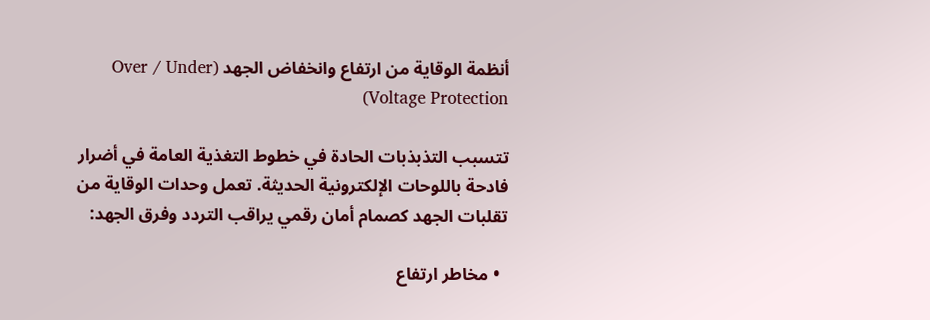أنظمة الوقاية من ارتفاع وانخفاض الجهد (Over / Under Voltage Protection)

تتسبب التذبذبات الحادة في خطوط التغذية العامة في أضرار فادحة باللوحات الإلكترونية الحديثة. تعمل وحدات الوقاية من تقلبات الجهد كصمام أمان رقمي يراقب التردد وفرق الجهد:

  • مخاطر ارتفاع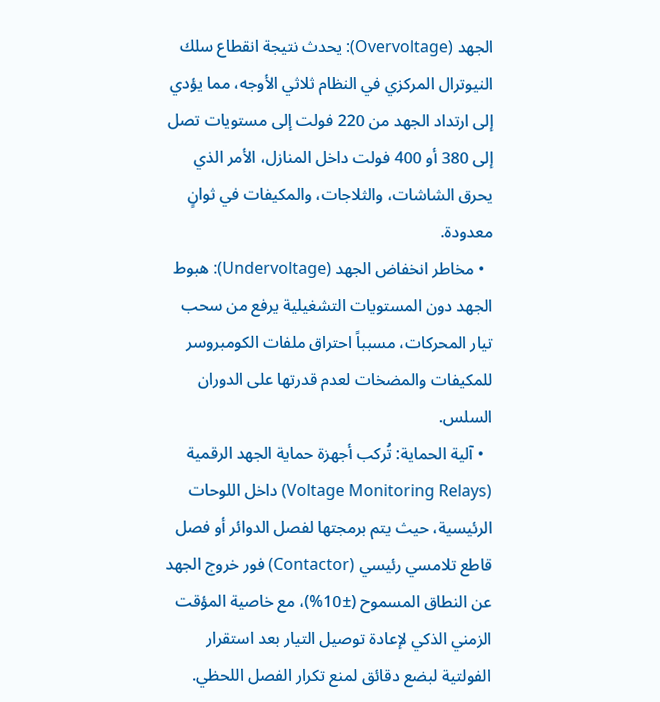الجهد (Overvoltage): يحدث نتيجة انقطاع سلك النيوترال المركزي في النظام ثلاثي الأوجه، مما يؤدي إلى ارتداد الجهد من 220 فولت إلى مستويات تصل إلى 380 أو 400 فولت داخل المنازل، الأمر الذي يحرق الشاشات، والثلاجات، والمكيفات في ثوانٍ معدودة.
  • مخاطر انخفاض الجهد (Undervoltage): هبوط الجهد دون المستويات التشغيلية يرفع من سحب تيار المحركات، مسبباً احتراق ملفات الكومبروسر للمكيفات والمضخات لعدم قدرتها على الدوران السلس.
  • آلية الحماية: تُركب أجهزة حماية الجهد الرقمية (Voltage Monitoring Relays) داخل اللوحات الرئيسية، حيث يتم برمجتها لفصل الدوائر أو فصل قاطع تلامسي رئيسي (Contactor) فور خروج الجهد عن النطاق المسموح (±10%)، مع خاصية المؤقت الزمني الذكي لإعادة توصيل التيار بعد استقرار الفولتية لبضع دقائق لمنع تكرار الفصل اللحظي.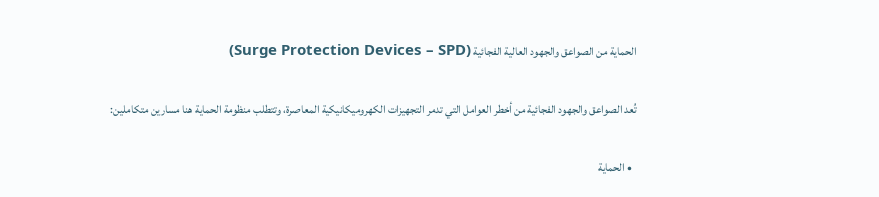الحماية من الصواعق والجهود العالية الفجائية (Surge Protection Devices – SPD)

تُعد الصواعق والجهود الفجائية من أخطر العوامل التي تدمر التجهيزات الكهروميكانيكية المعاصرة، وتتطلب منظومة الحماية هنا مسارين متكاملين:

  • الحماية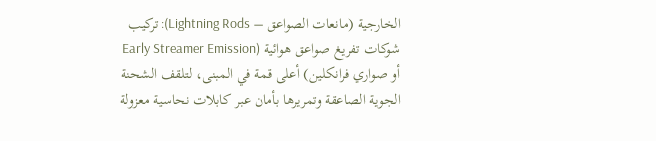الخارجية (مانعات الصواعق – Lightning Rods): تركيب شوكات تفريغ صواعق هوائية (Early Streamer Emission أو صواري فرانكلين) أعلى قمة في المبنى، لتلقف الشحنة الجوية الصاعقة وتمريرها بأمان عبر كابلات نحاسية معزولة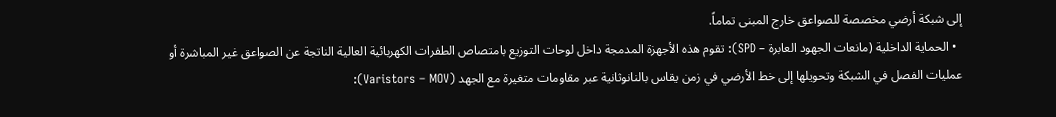إلى شبكة أرضي مخصصة للصواعق خارج المبنى تماماً.
  • الحماية الداخلية (مانعات الجهود العابرة – SPD): تقوم هذه الأجهزة المدمجة داخل لوحات التوزيع بامتصاص الطفرات الكهربائية العالية الناتجة عن الصواعق غير المباشرة أو عمليات الفصل في الشبكة وتحويلها إلى خط الأرضي في زمن يقاس بالنانوثانية عبر مقاومات متغيرة مع الجهد (Varistors – MOV):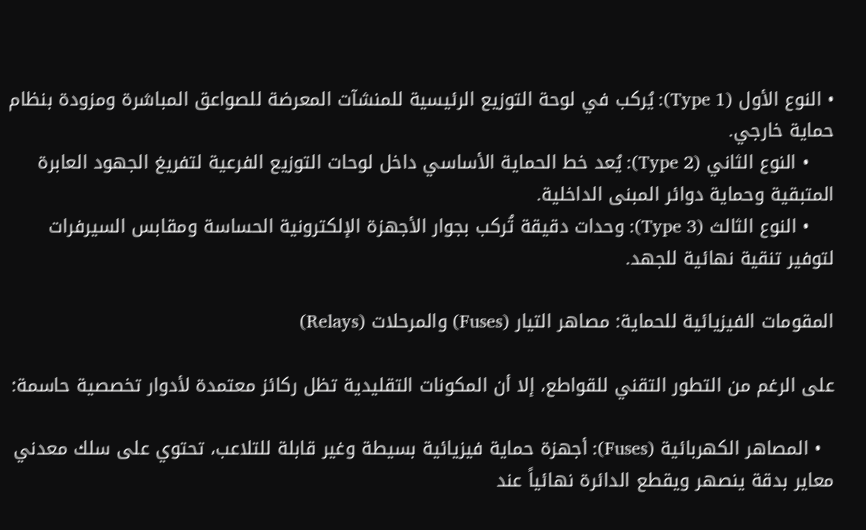• النوع الأول (Type 1): يُركب في لوحة التوزيع الرئيسية للمنشآت المعرضة للصواعق المباشرة ومزودة بنظام حماية خارجي.
    • النوع الثاني (Type 2): يُعد خط الحماية الأساسي داخل لوحات التوزيع الفرعية لتفريغ الجهود العابرة المتبقية وحماية دوائر المبنى الداخلية.
    • النوع الثالث (Type 3): وحدات دقيقة تُركب بجوار الأجهزة الإلكترونية الحساسة ومقابس السيرفرات لتوفير تنقية نهائية للجهد.

المقومات الفيزيائية للحماية: مصاهر التيار (Fuses) والمرحلات (Relays)

على الرغم من التطور التقني للقواطع، إلا أن المكونات التقليدية تظل ركائز معتمدة لأدوار تخصصية حاسمة:

  • المصاهر الكهربائية (Fuses): أجهزة حماية فيزيائية بسيطة وغير قابلة للتلاعب، تحتوي على سلك معدني معاير بدقة ينصهر ويقطع الدائرة نهائياً عند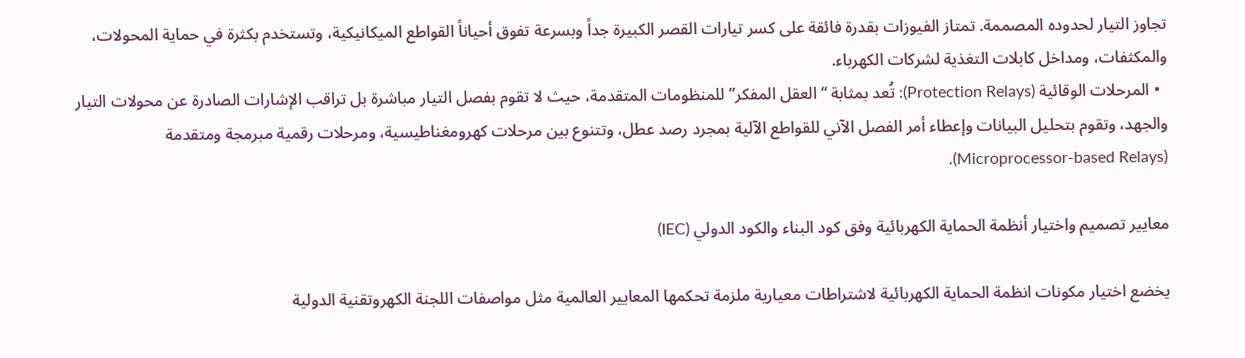تجاوز التيار لحدوده المصممة. تمتاز الفيوزات بقدرة فائقة على كسر تيارات القصر الكبيرة جداً وبسرعة تفوق أحياناً القواطع الميكانيكية، وتستخدم بكثرة في حماية المحولات، والمكثفات، ومداخل كابلات التغذية لشركات الكهرباء.
  • المرحلات الوقائية (Protection Relays): تُعد بمثابة “العقل المفكر” للمنظومات المتقدمة، حيث لا تقوم بفصل التيار مباشرة بل تراقب الإشارات الصادرة عن محولات التيار والجهد، وتقوم بتحليل البيانات وإعطاء أمر الفصل الآني للقواطع الآلية بمجرد رصد عطل، وتتنوع بين مرحلات كهرومغناطيسية، ومرحلات رقمية مبرمجة ومتقدمة (Microprocessor-based Relays).

معايير تصميم واختيار أنظمة الحماية الكهربائية وفق كود البناء والكود الدولي (IEC)

يخضع اختيار مكونات انظمة الحماية الكهربائية لاشتراطات معيارية ملزمة تحكمها المعايير العالمية مثل مواصفات اللجنة الكهروتقنية الدولية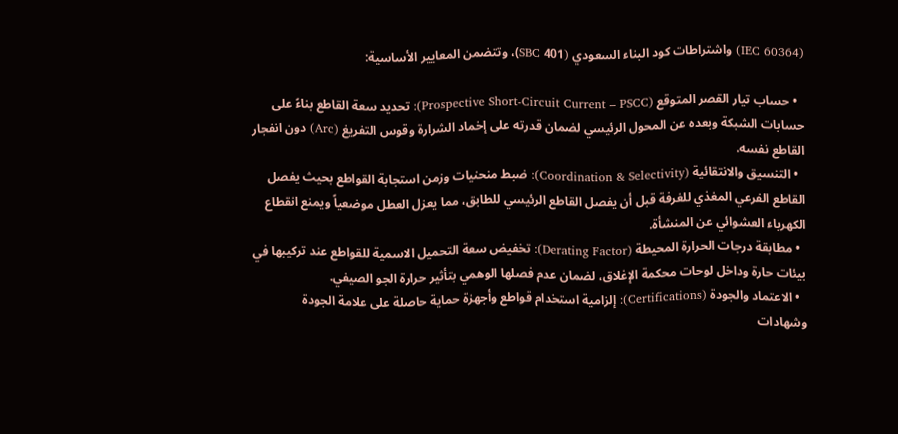(IEC 60364) واشتراطات كود البناء السعودي (SBC 401)، وتتضمن المعايير الأساسية:

  • حساب تيار القصر المتوقع (Prospective Short-Circuit Current – PSCC): تحديد سعة القاطع بناءً على حسابات الشبكة وبعده عن المحول الرئيسي لضمان قدرته على إخماد الشرارة وقوس التفريغ (Arc) دون انفجار القاطع نفسه.
  • التنسيق والانتقائية (Coordination & Selectivity): ضبط منحنيات وزمن استجابة القواطع بحيث يفصل القاطع الفرعي المغذي للغرفة قبل أن يفصل القاطع الرئيسي للطابق، مما يعزل العطل موضعياً ويمنع انقطاع الكهرباء العشوائي عن المنشأة.
  • مطابقة درجات الحرارة المحيطة (Derating Factor): تخفيض سعة التحميل الاسمية للقواطع عند تركيبها في بيئات حارة وداخل لوحات محكمة الإغلاق، لضمان عدم فصلها الوهمي بتأثير حرارة الجو الصيفي.
  • الاعتماد والجودة (Certifications): إلزامية استخدام قواطع وأجهزة حماية حاصلة على علامة الجودة وشهادات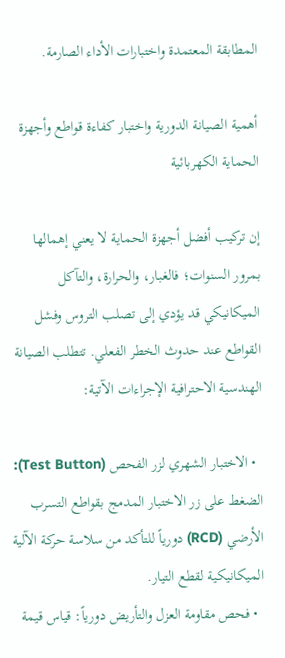المطابقة المعتمدة واختبارات الأداء الصارمة.

أهمية الصيانة الدورية واختبار كفاءة قواطع وأجهزة الحماية الكهربائية

إن تركيب أفضل أجهزة الحماية لا يعني إهمالها بمرور السنوات؛ فالغبار، والحرارة، والتآكل الميكانيكي قد يؤدي إلى تصلب التروس وفشل القواطع عند حدوث الخطر الفعلي. تتطلب الصيانة الهندسية الاحترافية الإجراءات الآتية:

  • الاختبار الشهري لزر الفحص (Test Button): الضغط على زر الاختبار المدمج بقواطع التسرب الأرضي (RCD) دورياً للتأكد من سلاسة حركة الآلية الميكانيكية لقطع التيار.
  • فحص مقاومة العزل والتأريض دورياً: قياس قيمة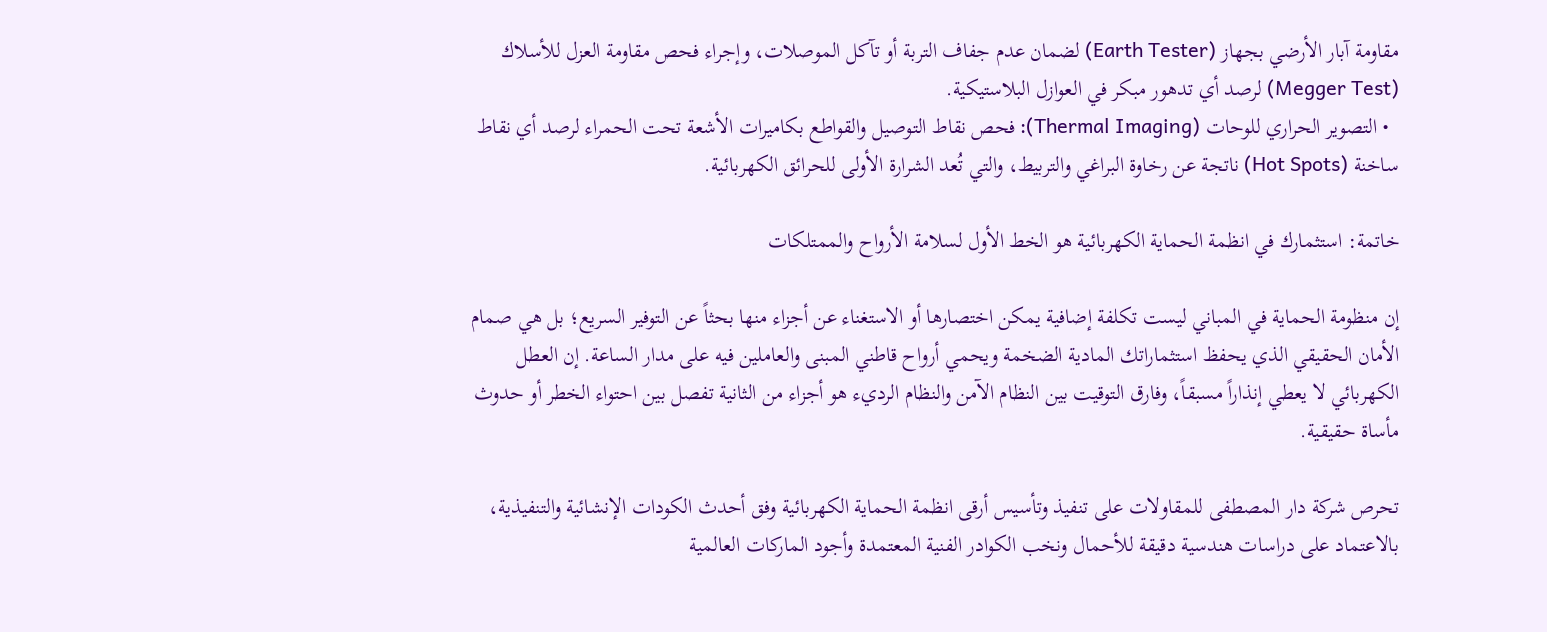مقاومة آبار الأرضي بجهاز (Earth Tester) لضمان عدم جفاف التربة أو تآكل الموصلات، وإجراء فحص مقاومة العزل للأسلاك (Megger Test) لرصد أي تدهور مبكر في العوازل البلاستيكية.
  • التصوير الحراري للوحات (Thermal Imaging): فحص نقاط التوصيل والقواطع بكاميرات الأشعة تحت الحمراء لرصد أي نقاط ساخنة (Hot Spots) ناتجة عن رخاوة البراغي والتربيط، والتي تُعد الشرارة الأولى للحرائق الكهربائية.

خاتمة: استثمارك في انظمة الحماية الكهربائية هو الخط الأول لسلامة الأرواح والممتلكات

إن منظومة الحماية في المباني ليست تكلفة إضافية يمكن اختصارها أو الاستغناء عن أجزاء منها بحثاً عن التوفير السريع؛ بل هي صمام الأمان الحقيقي الذي يحفظ استثماراتك المادية الضخمة ويحمي أرواح قاطني المبنى والعاملين فيه على مدار الساعة. إن العطل الكهربائي لا يعطي إنذاراً مسبقاً، وفارق التوقيت بين النظام الآمن والنظام الرديء هو أجزاء من الثانية تفصل بين احتواء الخطر أو حدوث مأساة حقيقية.

تحرص شركة دار المصطفى للمقاولات على تنفيذ وتأسيس أرقى انظمة الحماية الكهربائية وفق أحدث الكودات الإنشائية والتنفيذية، بالاعتماد على دراسات هندسية دقيقة للأحمال ونخب الكوادر الفنية المعتمدة وأجود الماركات العالمية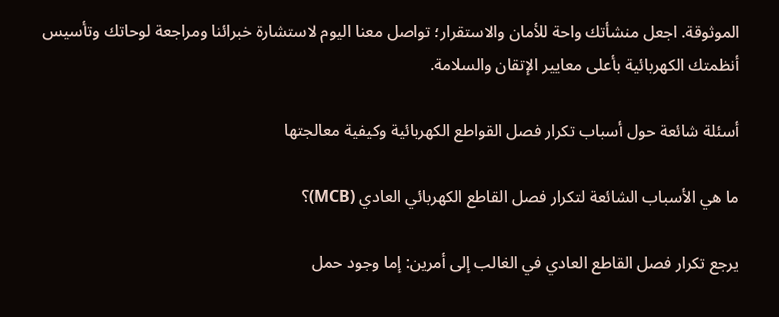الموثوقة. اجعل منشأتك واحة للأمان والاستقرار؛ تواصل معنا اليوم لاستشارة خبرائنا ومراجعة لوحاتك وتأسيس أنظمتك الكهربائية بأعلى معايير الإتقان والسلامة.

أسئلة شائعة حول أسباب تكرار فصل القواطع الكهربائية وكيفية معالجتها

ما هي الأسباب الشائعة لتكرار فصل القاطع الكهربائي العادي (MCB)؟

يرجع تكرار فصل القاطع العادي في الغالب إلى أمرين: إما وجود حمل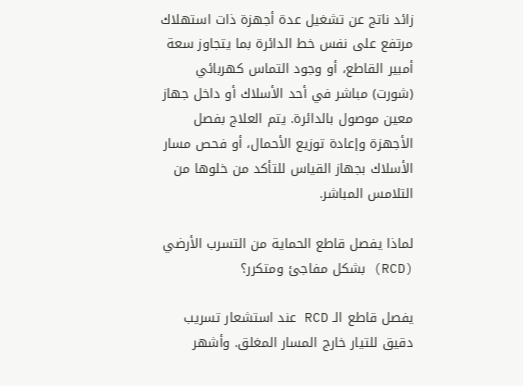زائد ناتج عن تشغيل عدة أجهزة ذات استهلاك مرتفع على نفس خط الدائرة بما يتجاوز سعة أمبير القاطع، أو وجود التماس كهربائي (شورت) مباشر في أحد الأسلاك أو داخل جهاز معين موصول بالدائرة. يتم العلاج بفصل الأجهزة وإعادة توزيع الأحمال، أو فحص مسار الأسلاك بجهاز القياس للتأكد من خلوها من التلامس المباشر.

لماذا يفصل قاطع الحماية من التسرب الأرضي (RCD) بشكل مفاجئ ومتكرر؟

يفصل قاطع الـ RCD عند استشعار تسريب دقيق للتيار خارج المسار المغلق. وأشهر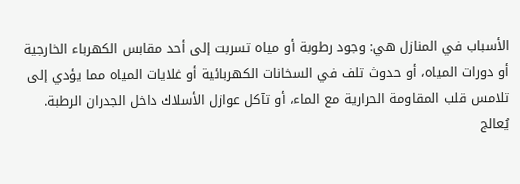الأسباب في المنازل هي: وجود رطوبة أو مياه تسربت إلى أحد مقابس الكهرباء الخارجية أو دورات المياه، أو حدوث تلف في السخانات الكهربائية أو غلايات المياه مما يؤدي إلى تلامس قلب المقاومة الحرارية مع الماء، أو تآكل عوازل الأسلاك داخل الجدران الرطبة. يُعالج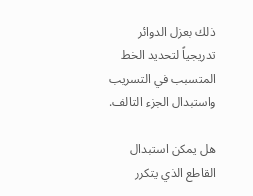ذلك بعزل الدوائر تدريجياً لتحديد الخط المتسبب في التسريب واستبدال الجزء التالف.

هل يمكن استبدال القاطع الذي يتكرر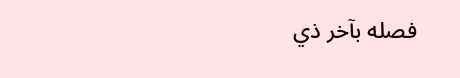فصله بآخر ذي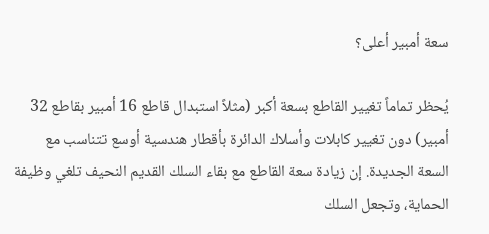سعة أمبير أعلى؟

يُحظر تماماً تغيير القاطع بسعة أكبر (مثلاً استبدال قاطع 16 أمبير بقاطع 32 أمبير) دون تغيير كابلات وأسلاك الدائرة بأقطار هندسية أوسع تتناسب مع السعة الجديدة. إن زيادة سعة القاطع مع بقاء السلك القديم النحيف تلغي وظيفة الحماية، وتجعل السلك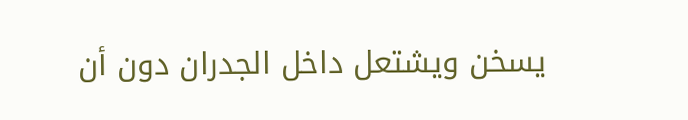يسخن ويشتعل داخل الجدران دون أن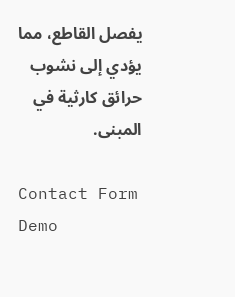يفصل القاطع، مما يؤدي إلى نشوب حرائق كارثية في المبنى.

Contact Form Demo